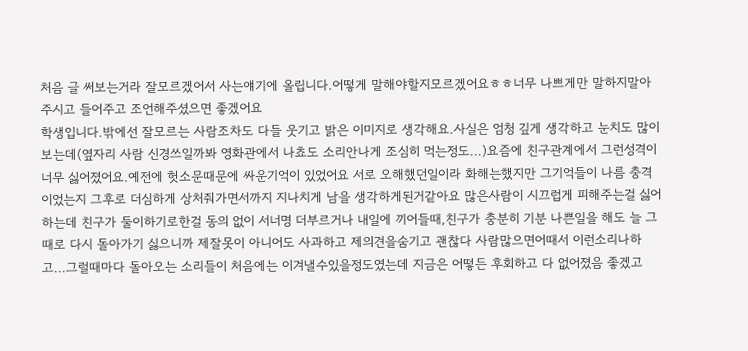처음 글 써보는거라 잘모르겠어서 사는얘기에 올립니다.어떻게 말해야할지모르겠어요ㅎㅎ너무 나쁘게만 말하지말아주시고 들어주고 조언해주셨으면 좋겠어요
학생입니다.밖에선 잘모르는 사람조차도 다들 웃기고 밝은 이미지로 생각해요.사실은 엄청 깊게 생각하고 눈치도 많이보는데(옆자리 사람 신경쓰일까봐 영화관에서 나쵸도 소리안나게 조심히 먹는정도...)요즘에 친구관계에서 그런성격이 너무 싫어졌어요.예전에 헛소문때문에 싸운기억이 있었어요 서로 오해했던일이라 화해는했지만 그기억들이 나름 충격이었는지 그후로 더심하게 상처줘가면서까지 지나치게 남을 생각하게된거같아요 많은사람이 시끄럽게 피해주는걸 싫어하는데 친구가 둘이하기로한걸 동의 없이 서너명 더부르거나 내일에 끼어들때,친구가 충분히 기분 나쁜일을 해도 늘 그때로 다시 돌아가기 싫으니까 제잘못이 아니어도 사과하고 제의견을숨기고 괜찮다 사람많으면어때서 이런소리나하고...그럴때마다 돌아오는 소리들이 처음에는 이겨낼수있을정도였는데 지금은 어떻든 후회하고 다 없어졌음 좋겠고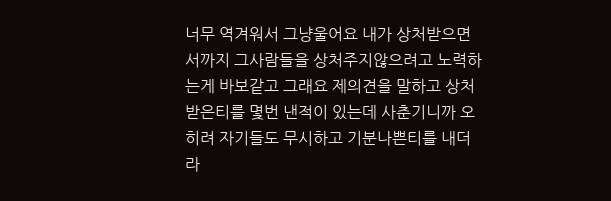너무 역겨워서 그냥울어요 내가 상처받으면서까지 그사람들을 상처주지않으려고 노력하는게 바보같고 그래요 제의견을 말하고 상처받은티를 몇번 낸적이 있는데 사춘기니까 오히려 자기들도 무시하고 기분나쁜티를 내더라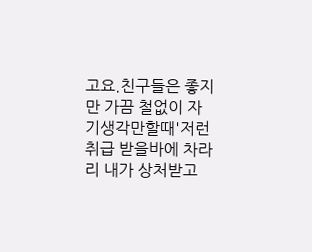고요.친구들은 좋지만 가끔 철없이 자기생각만할때'저런 취급 받을바에 차라리 내가 상처받고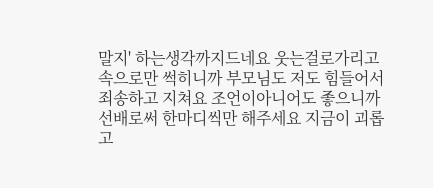말지' 하는생각까지드네요 웃는걸로가리고 속으로만 썩히니까 부모님도 저도 힘들어서 죄송하고 지쳐요 조언이아니어도 좋으니까 선배로써 한마디씩만 해주세요 지금이 괴롭고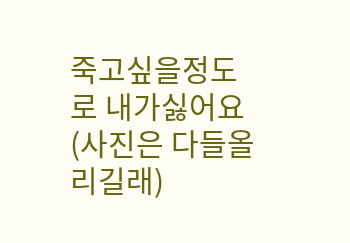죽고싶을정도로 내가싫어요(사진은 다들올리길래)